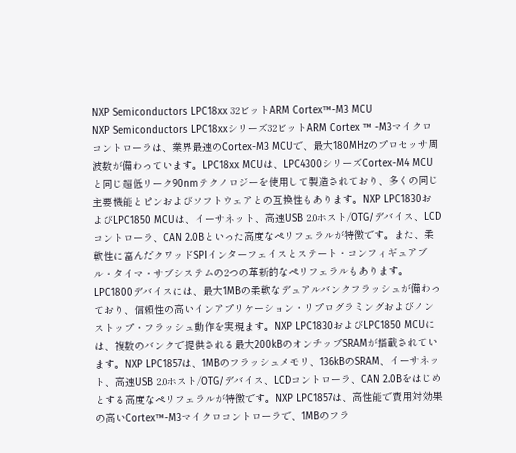NXP Semiconductors LPC18xx 32ビットARM Cortex™-M3 MCU
NXP Semiconductors LPC18xxシリーズ32ビットARM Cortex ™ -M3マイクロコントローラは、業界最速のCortex-M3 MCUで、最大180MHzのプロセッサ周波数が備わっています。LPC18xx MCUは、LPC4300シリーズCortex-M4 MCUと同じ超低リーク90nmテクノロジーを使用して製造されており、多くの同じ主要機能とピンおよびソフトウェアとの互換性もあります。NXP LPC1830およびLPC1850 MCUは、イーサネット、高速USB 2.0ホスト/OTG/デバイス、LCDコントローラ、CAN 2.0Bといった高度なペリフェラルが特徴です。また、柔軟性に富んだクワッドSPIインターフェイスとステート・コンフィギュアブル・タイマ・サブシステムの2つの革新的なペリフェラルもあります。LPC1800デバイスには、最大1MBの柔軟なデュアルバンクフラッシュが備わっており、信頼性の高いインアプリケーション・リプログラミングおよびノンストップ・フラッシュ動作を実現ます。NXP LPC1830およびLPC1850 MCUには、複数のバンクで提供される最大200kBのオンチップSRAMが搭載されています。NXP LPC1857は、1MBのフラッシュメモリ、136kBのSRAM、イーサネット、高速USB 2.0ホスト/OTG/デバイス、LCDコントローラ、CAN 2.0Bをはじめとする高度なペリフェラルが特徴です。NXP LPC1857は、高性能で費用対効果の高いCortex™-M3マイクロコントローラで、1MBのフラ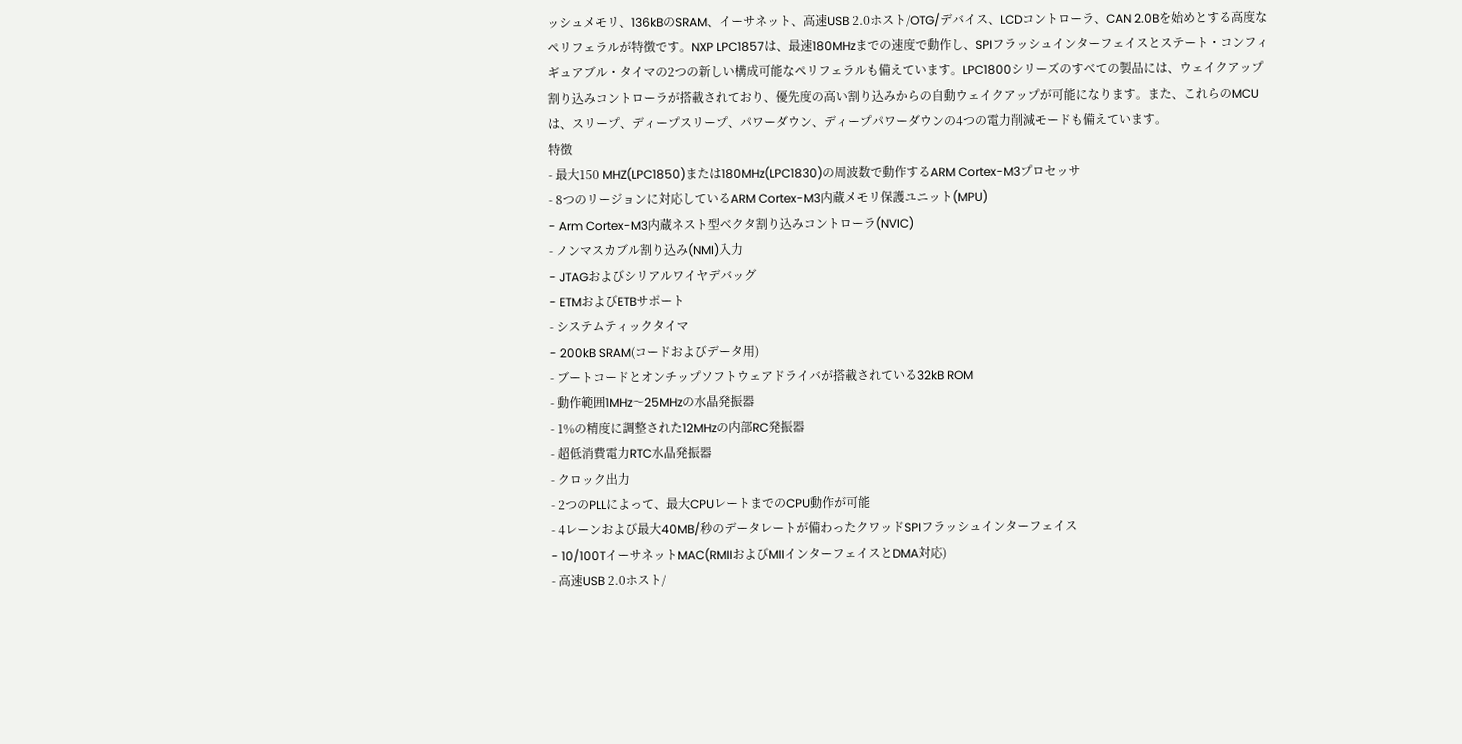ッシュメモリ、136kBのSRAM、イーサネット、高速USB 2.0ホスト/OTG/デバイス、LCDコントローラ、CAN 2.0Bを始めとする高度なペリフェラルが特徴です。NXP LPC1857は、最速180MHzまでの速度で動作し、SPIフラッシュインターフェイスとステート・コンフィギュアブル・タイマの2つの新しい構成可能なペリフェラルも備えています。LPC1800シリーズのすべての製品には、ウェイクアップ割り込みコントローラが搭載されており、優先度の高い割り込みからの自動ウェイクアップが可能になります。また、これらのMCUは、スリープ、ディープスリープ、パワーダウン、ディープパワーダウンの4つの電力削減モードも備えています。
特徴
- 最大150 MHZ(LPC1850)または180MHz(LPC1830)の周波数で動作するARM Cortex-M3プロセッサ
- 8つのリージョンに対応しているARM Cortex-M3内蔵メモリ保護ユニット(MPU)
- Arm Cortex-M3内蔵ネスト型ベクタ割り込みコントローラ(NVIC)
- ノンマスカブル割り込み(NMI)入力
- JTAGおよびシリアルワイヤデバッグ
- ETMおよびETBサポート
- システムティックタイマ
- 200kB SRAM(コードおよびデータ用)
- ブートコードとオンチップソフトウェアドライバが搭載されている32kB ROM
- 動作範囲1MHz〜25MHzの水晶発振器
- 1%の精度に調整された12MHzの内部RC発振器
- 超低消費電力RTC水晶発振器
- クロック出力
- 2つのPLLによって、最大CPUレートまでのCPU動作が可能
- 4レーンおよび最大40MB/秒のデータレートが備わったクワッドSPIフラッシュインターフェイス
- 10/100TイーサネットMAC(RMIIおよびMIIインターフェイスとDMA対応)
- 高速USB 2.0ホスト/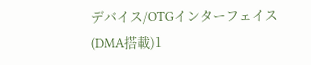デバイス/OTGインターフェイス(DMA搭載)1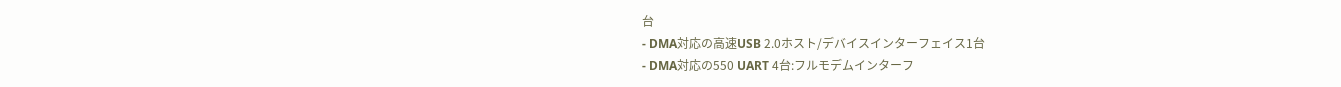台
- DMA対応の高速USB 2.0ホスト/デバイスインターフェイス1台
- DMA対応の550 UART 4台:フルモデムインターフ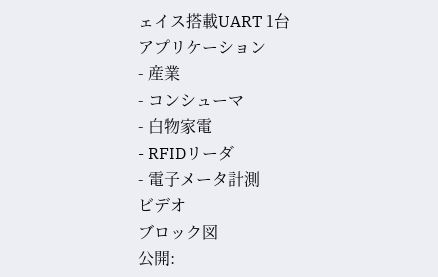ェイス搭載UART 1台
アプリケーション
- 産業
- コンシューマ
- 白物家電
- RFIDリーダ
- 電子メータ計測
ビデオ
ブロック図
公開: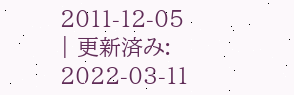2011-12-05
| 更新済み: 2022-03-11